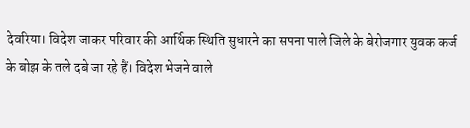देवरिया। विदेश जाकर परिवार की आर्थिक स्थिति सुधारने का सपना पाले जिले के बेरोजगार युवक कर्ज के बोझ के तले दबे जा रहे हैं। विदेश भेजने वाले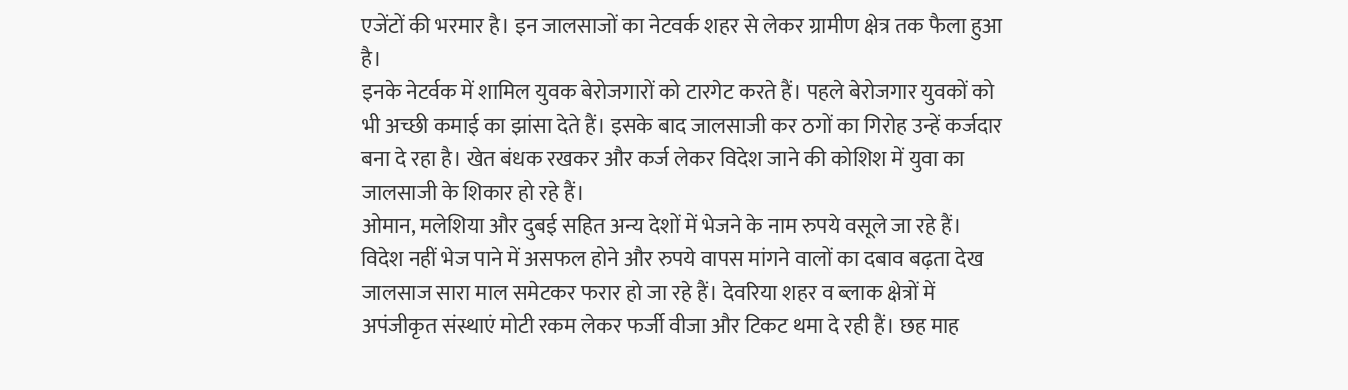एजेंटों की भरमार है। इन जालसाजों का नेटवर्क शहर से लेकर ग्रामीण क्षेत्र तक फैला हुआ है।
इनके नेटर्वक में शामिल युवक बेरोजगारों को टारगेट करते हैं। पहले बेरोजगार युवकों को भी अच्छी कमाई का झांसा देते हैं। इसके बाद जालसाजी कर ठगों का गिरोह उन्हें कर्जदार बना दे रहा है। खेत बंधक रखकर और कर्ज लेकर विदेश जाने की कोशिश में युवा का जालसाजी के शिकार हो रहे हैं।
ओमान, मलेशिया और दुबई सहित अन्य देशों में भेजने के नाम रुपये वसूले जा रहे हैं। विदेश नहीं भेज पाने में असफल होने और रुपये वापस मांगने वालों का दबाव बढ़ता देख जालसाज सारा माल समेटकर फरार हो जा रहे हैं। देवरिया शहर व ब्लाक क्षेत्रों में अपंजीकृत संस्थाएं मोटी रकम लेकर फर्जी वीजा और टिकट थमा दे रही हैं। छह माह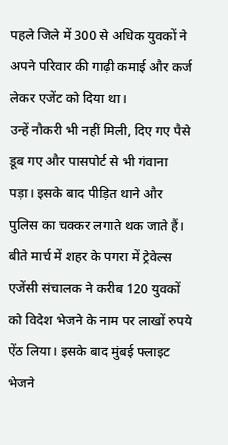पहले जिले में 300 से अधिक युवकों ने अपने परिवार की गाढ़ी कमाई और कर्ज लेकर एजेंट को दिया था।
उन्हें नौकरी भी नहीं मिली, दिए गए पैसे डूब गए और पासपोर्ट से भी गंवाना पड़ा। इसके बाद पीड़ित थाने और पुलिस का चक्कर लगाते थक जाते हैं। बीते मार्च में शहर के पगरा में ट्रेवेल्स एजेंसी संचालक ने करीब 120 युवकों को विदेश भेजने के नाम पर लाखों रुपये ऐंठ लिया। इसके बाद मुंबई फ्लाइट भेजने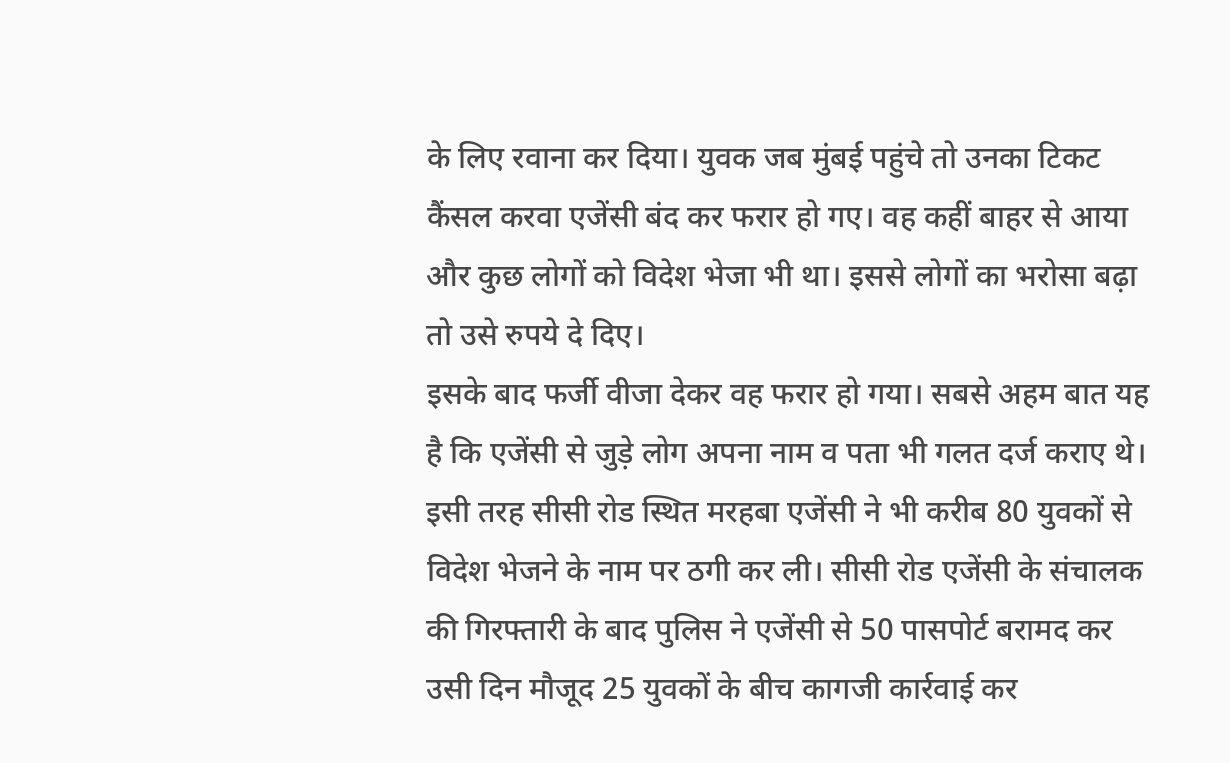के लिए रवाना कर दिया। युवक जब मुंबई पहुंचे तो उनका टिकट कैंसल करवा एजेंसी बंद कर फरार हो गए। वह कहीं बाहर से आया और कुछ लोगों को विदेश भेजा भी था। इससे लोगों का भरोसा बढ़ा तो उसे रुपये दे दिए।
इसके बाद फर्जी वीजा देकर वह फरार हो गया। सबसे अहम बात यह है कि एजेंसी से जुड़े लोग अपना नाम व पता भी गलत दर्ज कराए थे। इसी तरह सीसी रोड स्थित मरहबा एजेंसी ने भी करीब 80 युवकों से विदेश भेजने के नाम पर ठगी कर ली। सीसी रोड एजेंसी के संचालक की गिरफ्तारी के बाद पुलिस ने एजेंसी से 50 पासपोर्ट बरामद कर उसी दिन मौजूद 25 युवकों के बीच कागजी कार्रवाई कर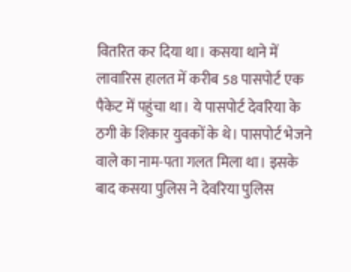वितरित कर दिया था। कसया थाने में लावारिस हालत में करीब 58 पासपोर्ट एक पैकेट में पहुंचा था। ये पासपोर्ट देवरिया के ठगी के शिकार युवकों के थे। पासपोर्ट भेजने वाले का नाम-पता गलत मिला था। इसके बाद कसया पुलिस ने देवरिया पुलिस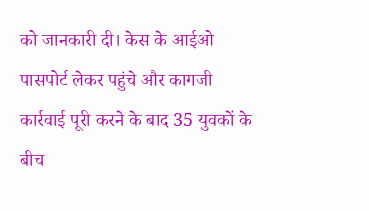को जानकारी दी। केस के आईओ पासपोर्ट लेकर पहुंचे और कागजी कार्रवाई पूरी करने के बाद 35 युवकों के बीच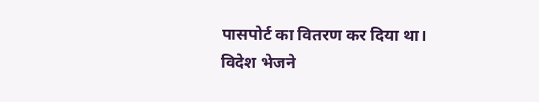पासपोर्ट का वितरण कर दिया था।
विदेश भेजने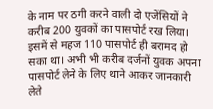के नाम पर ठगी करने वाली दो एजेंसियों ने करीब 200 युवकों का पासपोर्ट रख लिया। इसमें से महज 110 पासपोर्ट ही बरामद हो सका था। अभी भी करीब दर्जनों युवक अपना पासपोर्ट लेने के लिए थाने आकर जानकारी लेते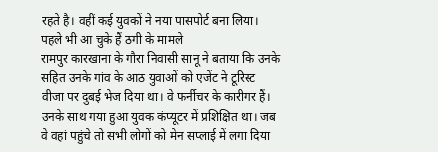रहते है। वहीं कई युवकों ने नया पासपोर्ट बना लिया।
पहले भी आ चुके हैं ठगी के मामले
रामपुर कारखाना के गौरा निवासी सानू ने बताया कि उनके सहित उनके गांव के आठ युवाओं को एजेंट ने टूरिस्ट वीजा पर दुबई भेज दिया था। वे फर्नीचर के कारीगर हैं। उनके साथ गया हुआ युवक कंप्यूटर में प्रशिक्षित था। जब वे वहां पहुंचे तो सभी लोगों को मेन सप्लाई में लगा दिया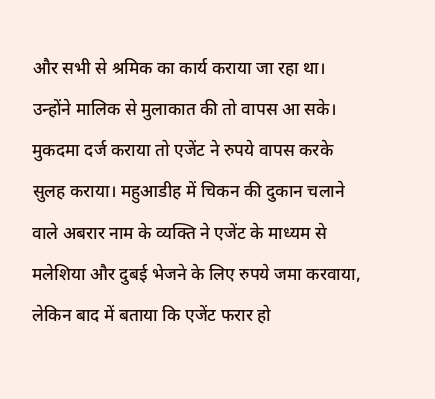और सभी से श्रमिक का कार्य कराया जा रहा था। उन्होंने मालिक से मुलाकात की तो वापस आ सके।
मुकदमा दर्ज कराया तो एजेंट ने रुपये वापस करके सुलह कराया। महुआडीह में चिकन की दुकान चलाने वाले अबरार नाम के व्यक्ति ने एजेंट के माध्यम से मलेशिया और दुबई भेजने के लिए रुपये जमा करवाया, लेकिन बाद में बताया कि एजेंट फरार हो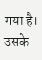गया है। उसके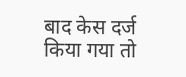बाद केस दर्ज किया गया तो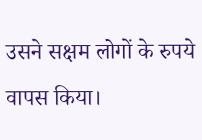उसने सक्षम लोगों के रुपये वापस किया।